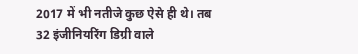2017 में भी नतीजे कुछ ऐसे ही थे। तब 32 इंजीनियरिंग डिग्री वाले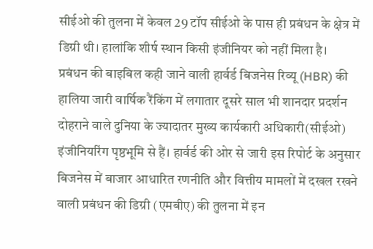सीईओ की तुलना में केवल 29 टॉप सीईओ के पास ही प्रबंधन के क्षेत्र में डिग्री थी। हालांकि शीर्ष स्थान किसी इंजीनियर को नहीं मिला है।
प्रबंधन की बाइबिल कही जाने वाली हार्वर्ड बिजनेस रिव्यू (HBR) की हालिया जारी वार्षिक रैंकिंग में लगातार दूसरे साल भी शानदार प्रदर्शन दोहराने वाले दुनिया के ज्यादातर मुख्य कार्यकारी अधिकारी(सीईओ) इंजीनियरिंग पृष्ठभूमि से हैं। हार्वर्ड की ओर से जारी इस रिपोर्ट के अनुसार बिजनेस में बाजार आधारित रणनीति और वित्तीय मामलों में दखल रखने वाली प्रबंधन की डिग्री (एमबीए) की तुलना में इन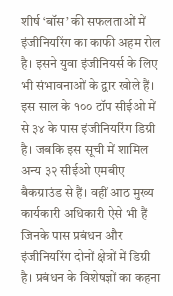शीर्ष ‘बॉस’ की सफलताओं में इंजीनियरिंग का काफी अहम रोल है। इसने युवा इंजीनियर्स के लिए भी संभावनाओं के द्वार खोले हैं।
इस साल के १०० टॉप सीईओ में से ३४ के पास इंजीनियरिंग डिग्री है। जबकि इस सूची में शामिल अन्य ३२ सीईओ एमबीए बैकग्राउंड से हैं। वहीं आठ मुख्य कार्यकारी अधिकारी ऐसे भी हैं जिनके पास प्रबंधन और इंजीनियरिंग दोनों क्षेत्रों में डिग्री है। प्रबंधन के विशेषज्ञों का कहना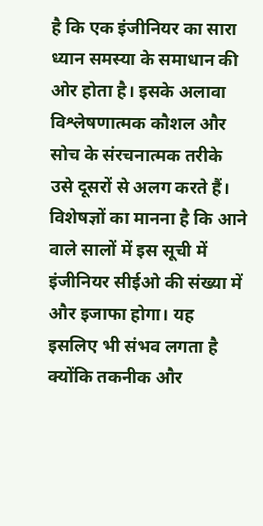है कि एक इंजीनियर का सारा ध्यान समस्या के समाधान की ओर होता है। इसके अलावा विश्लेषणात्मक कौशल और सोच के संरचनात्मक तरीके उसे दूसरों से अलग करते हैं। विशेषज्ञों का मानना है कि आने वाले सालों में इस सूची में इंजीनियर सीईओ की संख्या में और इजाफा होगा। यह इसलिए भी संभव लगता है क्योंकि तकनीक और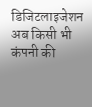डिजिटलाइजेशन अब किसी भी कंपनी की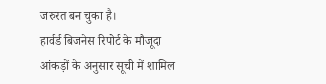जरुरत बन चुका है।
हार्वर्ड बिजनेस रिपोर्ट के मौजूदा आंकड़ों के अनुसार सूची में शामिल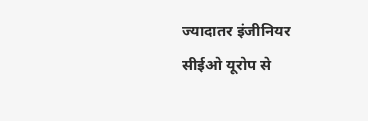ज्यादातर इंजीनियर सीईओ यूरोप से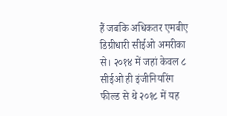हैं जबकि अधिकतर एमबीए डिग्रीधारी सीईओ अमरीका से। २०१४ में जहां केवल ८ सीईओ ही इंजीनियरिंग फील्ड से थे २०१८ में यह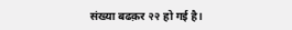संख्या बढक़र २२ हो गई है।